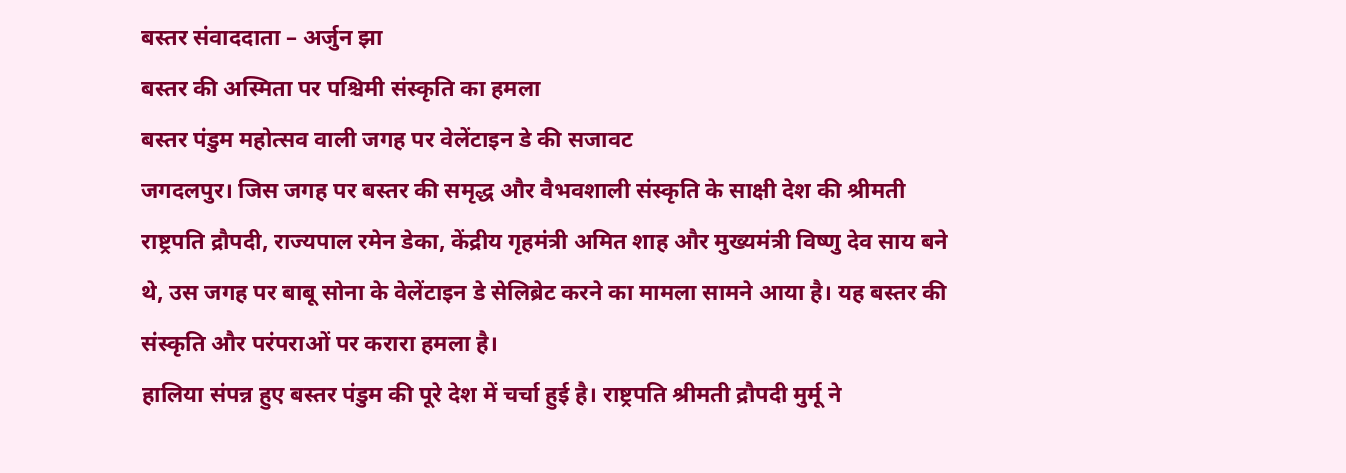बस्तर संवाददाता – अर्जुन झा
बस्तर की अस्मिता पर पश्चिमी संस्कृति का हमला
बस्तर पंडुम महोत्सव वाली जगह पर वेलेंटाइन डे की सजावट
जगदलपुर। जिस जगह पर बस्तर की समृद्ध और वैभवशाली संस्कृति के साक्षी देश की श्रीमती राष्ट्रपति द्रौपदी, राज्यपाल रमेन डेका, केंद्रीय गृहमंत्री अमित शाह और मुख्यमंत्री विष्णु देव साय बने थे, उस जगह पर बाबू सोना के वेलेंटाइन डे सेलिब्रेट करने का मामला सामने आया है। यह बस्तर की संस्कृति और परंपराओं पर करारा हमला है।
हालिया संपन्न हुए बस्तर पंडुम की पूरे देश में चर्चा हुई है। राष्ट्रपति श्रीमती द्रौपदी मुर्मू ने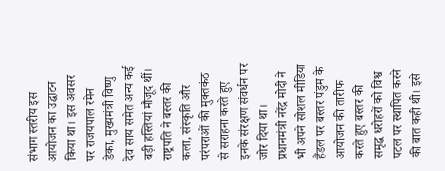संभाग स्तरीय इस आयोजन का उद्घाटन किया था। इस अवसर पर राजयपाल रमेन डेका, मुख्यमंत्री विष्णु देव साय समेत अन्य कई बड़ी हस्तियां मौजूद थीं। राष्ट्रपति ने बस्तर की कला, संस्कृति और परंपराओं की मुक्तकंठ से सराहना करते हुए इनके संरक्षण संवर्धन पर जोर दिया था। प्रधानमंत्री नरेंद्र मोदी ने भी अपने सोशल मीडिया हैंडल पर बस्तर पंडुम के आयोजन की तारीफ करते हुए बस्तर की समृद्ध धरोहरों को विश्व पटल पर स्थापित करने की बात कही थी। इसे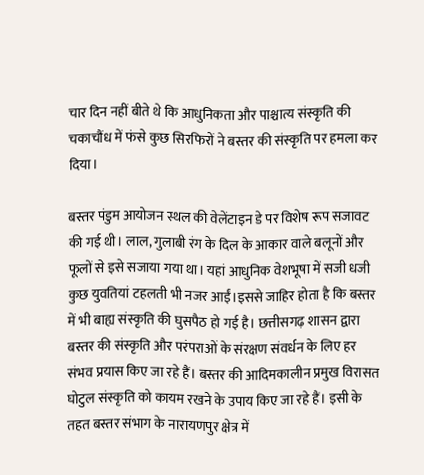चार दिन नहीं बीते थे कि आधुनिकता और पाश्चात्य संस्कृति की चकाचौंध में फंसे कुछ सिरफिरों ने बस्तर की संस्कृति पर हमला कर दिया।

बस्तर पंडुम आयोजन स्थल की वेलेंटाइन डे पर विशेष रूप सजावट की गई थी। लाल, गुलाबी रंग के दिल के आकार वाले बलूनों और फूलों से इसे सजाया गया था। यहां आधुनिक वेशभूषा में सजी धजी कुछ युवतियां टहलती भी नजर आईं।इससे जाहिर होता है कि बस्तर में भी बाह्य संस्कृति की घुसपैठ हो गई है। छत्तीसगढ़ शासन द्वारा बस्तर की संस्कृति और परंपराओं के संरक्षण संवर्धन के लिए हर संभव प्रयास किए जा रहे हैं। बस्तर की आदिमकालीन प्रमुख विरासत घोटुल संस्कृति को कायम रखने के उपाय किए जा रहे हैं। इसी के तहत बस्तर संभाग के नारायणपुर क्षेत्र में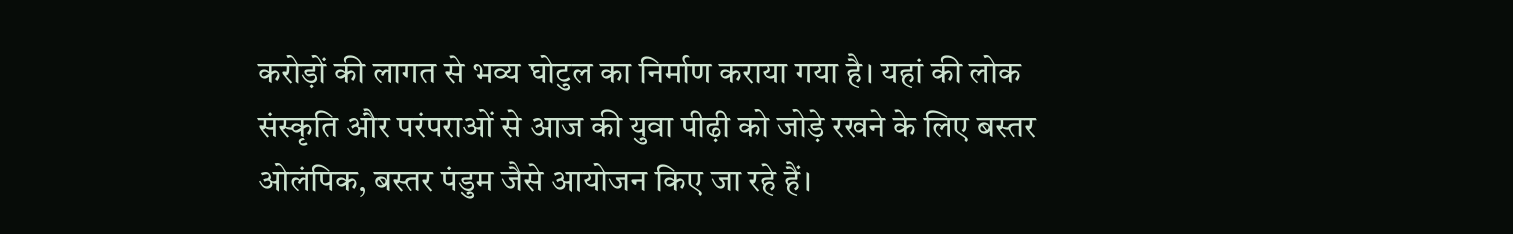करोड़ों की लागत से भव्य घोटुल का निर्माण कराया गया है। यहां की लोक संस्कृति और परंपराओं से आज की युवा पीढ़ी को जोड़े रखने के लिए बस्तर ओलंपिक, बस्तर पंडुम जैसे आयोजन किए जा रहे हैं।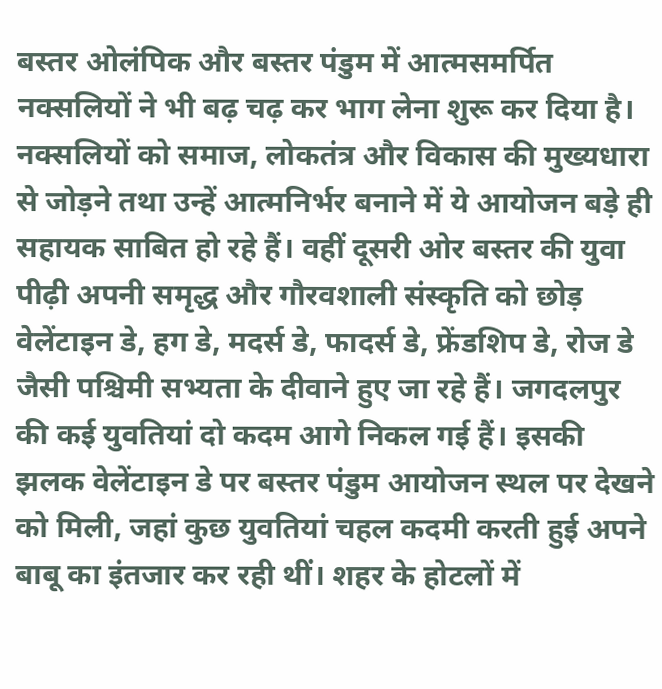बस्तर ओलंपिक और बस्तर पंडुम में आत्मसमर्पित नक्सलियों ने भी बढ़ चढ़ कर भाग लेना शुरू कर दिया है। नक्सलियों को समाज, लोकतंत्र और विकास की मुख्यधारा से जोड़ने तथा उन्हें आत्मनिर्भर बनाने में ये आयोजन बड़े ही सहायक साबित हो रहे हैं। वहीं दूसरी ओर बस्तर की युवा पीढ़ी अपनी समृद्ध और गौरवशाली संस्कृति को छोड़ वेलेंटाइन डे, हग डे, मदर्स डे, फादर्स डे, फ्रेंडशिप डे, रोज डे जैसी पश्चिमी सभ्यता के दीवाने हुए जा रहे हैं। जगदलपुर की कई युवतियां दो कदम आगे निकल गई हैं। इसकी झलक वेलेंटाइन डे पर बस्तर पंडुम आयोजन स्थल पर देखने को मिली, जहां कुछ युवतियां चहल कदमी करती हुई अपने बाबू का इंतजार कर रही थीं। शहर के होटलों में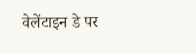वेलेंटाइन डे पर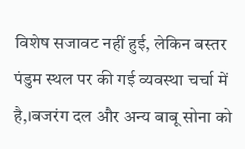विशेष सजावट नहीं हुई, लेकिन बस्तर पंडुम स्थल पर की गई व्यवस्था चर्चा में है,।बजरंग दल और अन्य बाबू सोना को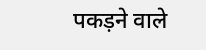पकड़ने वाले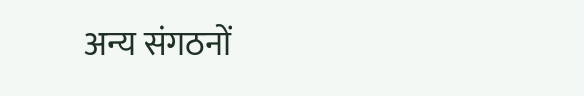अन्य संगठनों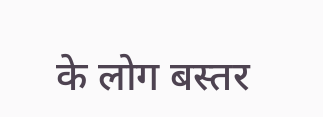के लोग बस्तर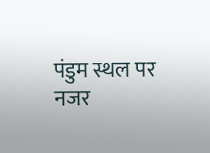पंडुम स्थल पर नजर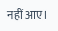नहीं आए।